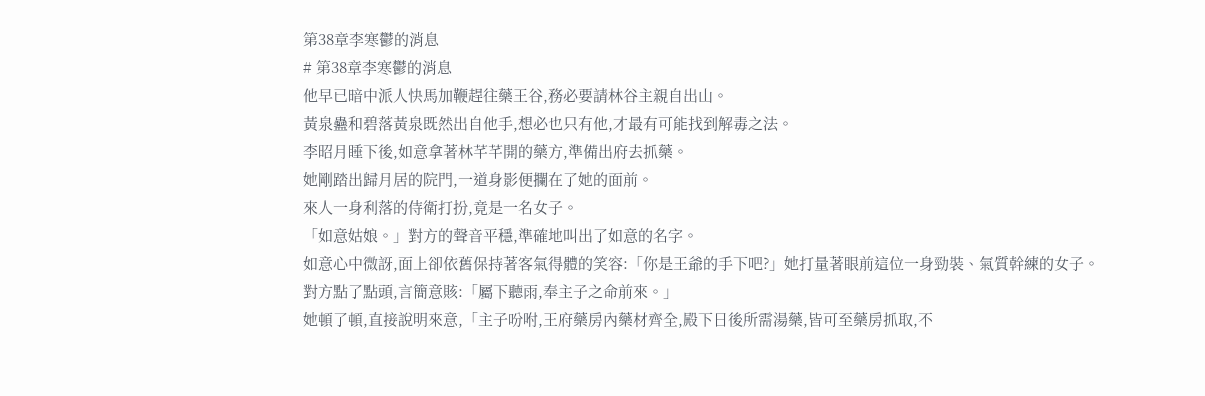第38章李寒鬱的消息
# 第38章李寒鬱的消息
他早已暗中派人快馬加鞭趕往藥王谷,務必要請林谷主親自出山。
黃泉蠱和碧落黃泉既然出自他手,想必也只有他,才最有可能找到解毒之法。
李昭月睡下後,如意拿著林芊芊開的藥方,準備出府去抓藥。
她剛踏出歸月居的院門,一道身影便攔在了她的面前。
來人一身利落的侍衛打扮,竟是一名女子。
「如意姑娘。」對方的聲音平穩,準確地叫出了如意的名字。
如意心中微訝,面上卻依舊保持著客氣得體的笑容:「你是王爺的手下吧?」她打量著眼前這位一身勁裝、氣質幹練的女子。
對方點了點頭,言簡意賅:「屬下聽雨,奉主子之命前來。」
她頓了頓,直接說明來意,「主子吩咐,王府藥房內藥材齊全,殿下日後所需湯藥,皆可至藥房抓取,不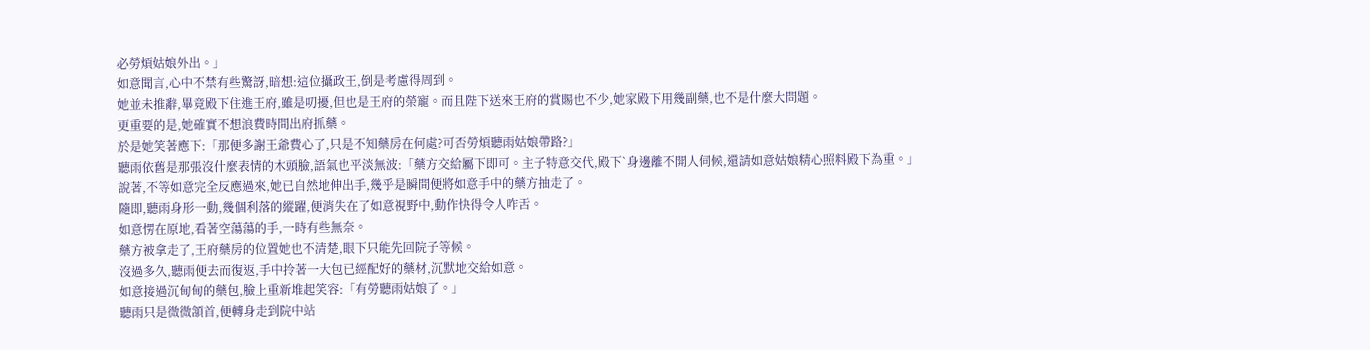必勞煩姑娘外出。」
如意聞言,心中不禁有些驚訝,暗想:這位攝政王,倒是考慮得周到。
她並未推辭,畢竟殿下住進王府,雖是叨擾,但也是王府的榮寵。而且陛下送來王府的賞賜也不少,她家殿下用幾副藥,也不是什麼大問題。
更重要的是,她確實不想浪費時間出府抓藥。
於是她笑著應下:「那便多謝王爺費心了,只是不知藥房在何處?可否勞煩聽雨姑娘帶路?」
聽雨依舊是那張沒什麼表情的木頭臉,語氣也平淡無波:「藥方交給屬下即可。主子特意交代,殿下`身邊離不開人伺候,還請如意姑娘精心照料殿下為重。」
說著,不等如意完全反應過來,她已自然地伸出手,幾乎是瞬間便將如意手中的藥方抽走了。
隨即,聽雨身形一動,幾個利落的縱躍,便消失在了如意視野中,動作快得令人咋舌。
如意愣在原地,看著空蕩蕩的手,一時有些無奈。
藥方被拿走了,王府藥房的位置她也不清楚,眼下只能先回院子等候。
沒過多久,聽雨便去而復返,手中拎著一大包已經配好的藥材,沉默地交給如意。
如意接過沉甸甸的藥包,臉上重新堆起笑容:「有勞聽雨姑娘了。」
聽雨只是微微頷首,便轉身走到院中站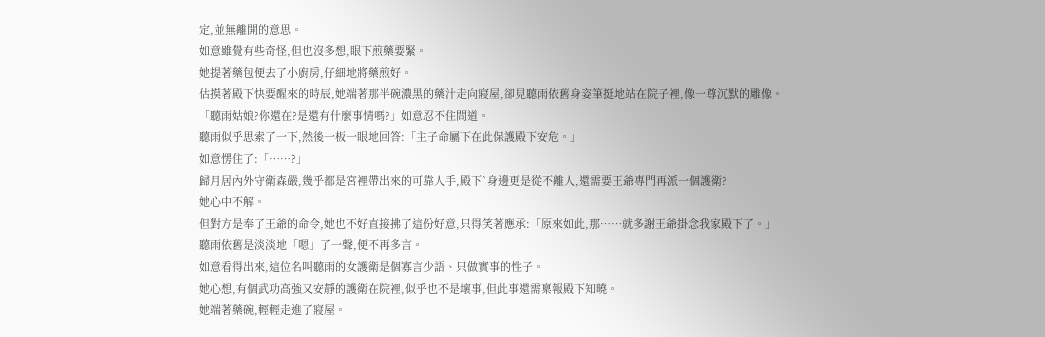定,並無離開的意思。
如意雖覺有些奇怪,但也沒多想,眼下煎藥要緊。
她提著藥包便去了小廚房,仔細地將藥煎好。
估摸著殿下快要醒來的時辰,她端著那半碗濃黑的藥汁走向寢屋,卻見聽雨依舊身姿筆挺地站在院子裡,像一尊沉默的雕像。
「聽雨姑娘?你還在?是還有什麼事情嗎?」如意忍不住問道。
聽雨似乎思索了一下,然後一板一眼地回答:「主子命屬下在此保護殿下安危。」
如意愣住了:「……?」
歸月居內外守衛森嚴,幾乎都是宮裡帶出來的可靠人手,殿下`身邊更是從不離人,還需要王爺專門再派一個護衛?
她心中不解。
但對方是奉了王爺的命令,她也不好直接拂了這份好意,只得笑著應承:「原來如此,那……就多謝王爺掛念我家殿下了。」
聽雨依舊是淡淡地「嗯」了一聲,便不再多言。
如意看得出來,這位名叫聽雨的女護衛是個寡言少語、只做實事的性子。
她心想,有個武功高強又安靜的護衛在院裡,似乎也不是壞事,但此事還需稟報殿下知曉。
她端著藥碗,輕輕走進了寢屋。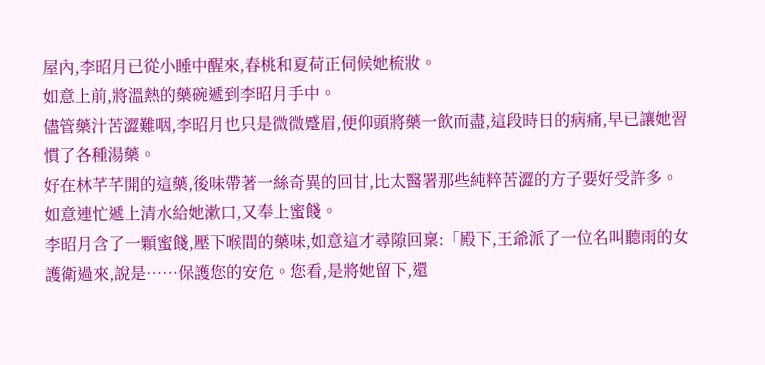屋內,李昭月已從小睡中醒來,春桃和夏荷正伺候她梳妝。
如意上前,將溫熱的藥碗遞到李昭月手中。
儘管藥汁苦澀難咽,李昭月也只是微微蹙眉,便仰頭將藥一飲而盡,這段時日的病痛,早已讓她習慣了各種湯藥。
好在林芊芊開的這藥,後味帶著一絲奇異的回甘,比太醫署那些純粹苦澀的方子要好受許多。
如意連忙遞上清水給她漱口,又奉上蜜餞。
李昭月含了一顆蜜餞,壓下喉間的藥味,如意這才尋隙回稟:「殿下,王爺派了一位名叫聽雨的女護衛過來,說是……保護您的安危。您看,是將她留下,還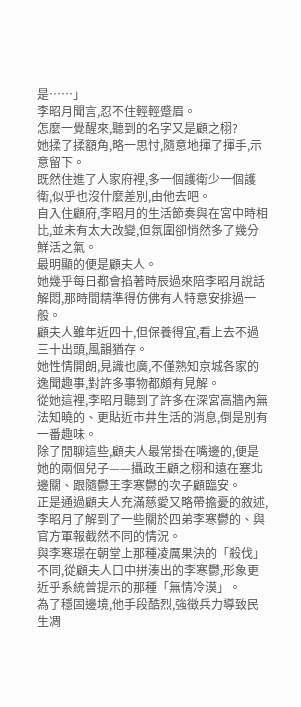是……」
李昭月聞言,忍不住輕輕蹙眉。
怎麼一覺醒來,聽到的名字又是顧之栩?
她揉了揉額角,略一思忖,隨意地揮了揮手,示意留下。
既然住進了人家府裡,多一個護衛少一個護衛,似乎也沒什麼差別,由他去吧。
自入住顧府,李昭月的生活節奏與在宮中時相比,並未有太大改變,但氛圍卻悄然多了幾分鮮活之氣。
最明顯的便是顧夫人。
她幾乎每日都會掐著時辰過來陪李昭月說話解悶,那時間精準得仿佛有人特意安排過一般。
顧夫人雖年近四十,但保養得宜,看上去不過三十出頭,風韻猶存。
她性情開朗,見識也廣,不僅熟知京城各家的逸聞趣事,對許多事物都頗有見解。
從她這裡,李昭月聽到了許多在深宮高牆內無法知曉的、更貼近市井生活的消息,倒是別有一番趣味。
除了閒聊這些,顧夫人最常掛在嘴邊的,便是她的兩個兒子——攝政王顧之栩和遠在塞北邊關、跟隨鬱王李寒鬱的次子顧臨安。
正是通過顧夫人充滿慈愛又略帶擔憂的敘述,李昭月了解到了一些關於四弟李寒鬱的、與官方軍報截然不同的情況。
與李寒璟在朝堂上那種凌厲果決的「殺伐」不同,從顧夫人口中拼湊出的李寒鬱,形象更近乎系統曾提示的那種「無情冷漠」。
為了穩固邊境,他手段酷烈,強徵兵力導致民生凋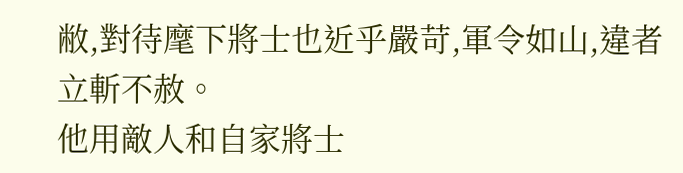敝,對待麾下將士也近乎嚴苛,軍令如山,違者立斬不赦。
他用敵人和自家將士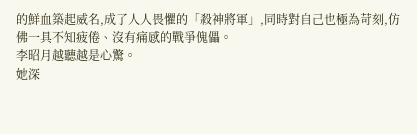的鮮血築起威名,成了人人畏懼的「殺神將軍」,同時對自己也極為苛刻,仿佛一具不知疲倦、沒有痛感的戰爭傀儡。
李昭月越聽越是心驚。
她深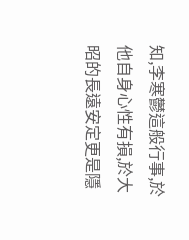知,李寒鬱這般行事,於他自身心性有損,於大昭的長遠安定更是隱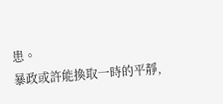患。
暴政或許能換取一時的平靜,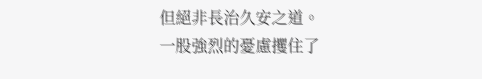但絕非長治久安之道。
一股強烈的憂慮攫住了